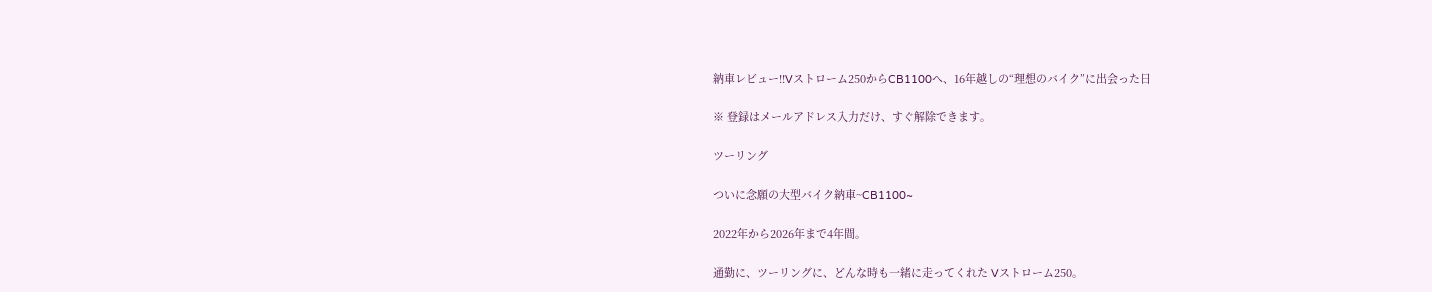納車レビュー!!Vストローム250からCB1100へ、16年越しの“理想のバイク”に出会った日

※ 登録はメールアドレス入力だけ、すぐ解除できます。

ツーリング

ついに念願の大型バイク納車~CB1100~

2022年から2026年まで4年間。

通勤に、ツーリングに、どんな時も一緒に走ってくれた Vストローム250。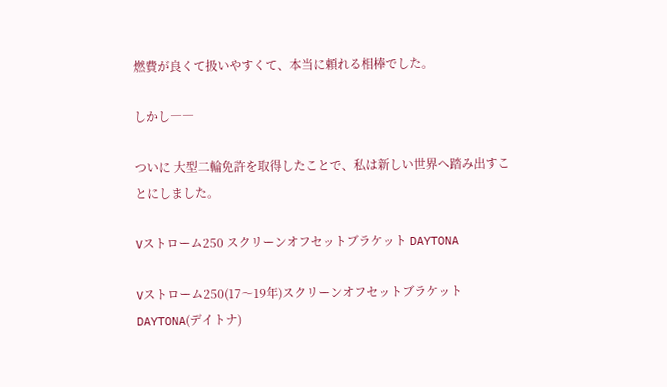燃費が良くて扱いやすくて、本当に頼れる相棒でした。

しかし――

ついに 大型二輪免許を取得したことで、私は新しい世界へ踏み出すことにしました。

Vストローム250 スクリーンオフセットブラケット DAYTONA

Vストローム250(17〜19年)スクリーンオフセットブラケット DAYTONA(デイトナ)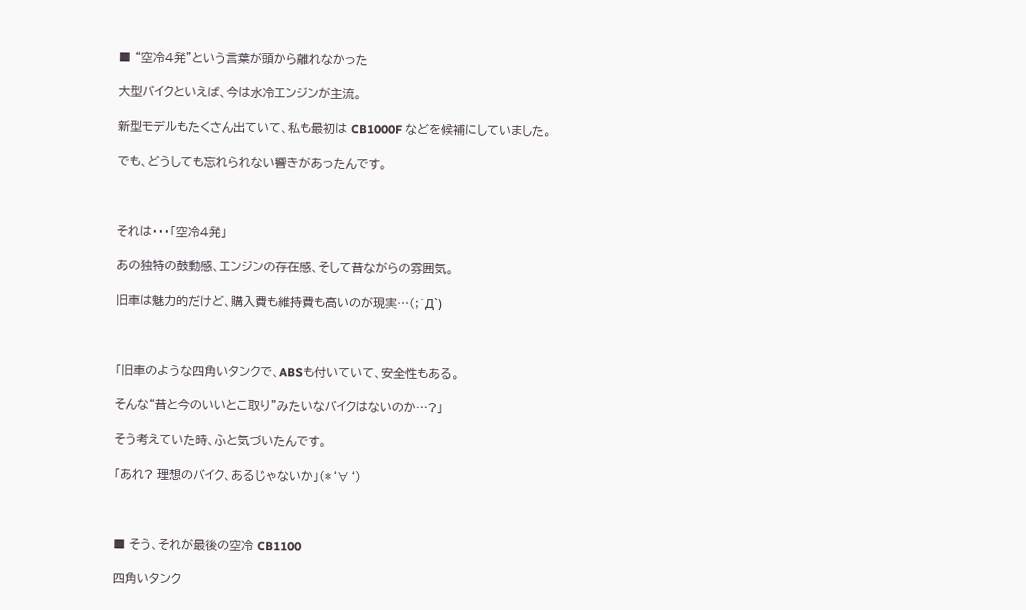■ “空冷4発”という言葉が頭から離れなかった

大型バイクといえば、今は水冷エンジンが主流。

新型モデルもたくさん出ていて、私も最初は CB1000F などを候補にしていました。

でも、どうしても忘れられない響きがあったんです。



それは・・・「空冷4発」

あの独特の鼓動感、エンジンの存在感、そして昔ながらの雰囲気。

旧車は魅力的だけど、購入費も維持費も高いのが現実…(;´Д`)



「旧車のような四角いタンクで、ABSも付いていて、安全性もある。

そんな“昔と今のいいとこ取り”みたいなバイクはないのか…?」

そう考えていた時、ふと気づいたんです。

「あれ? 理想のバイク、あるじゃないか」(*‘∀‘)



■ そう、それが最後の空冷 CB1100

四角いタンク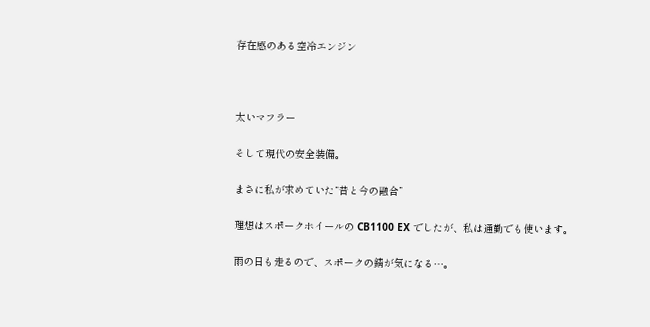存在感のある空冷エンジン



太いマフラー

そして現代の安全装備。

まさに私が求めていた“昔と今の融合”

理想はスポークホイールの CB1100 EX でしたが、私は通勤でも使います。

雨の日も走るので、スポークの錆が気になる…。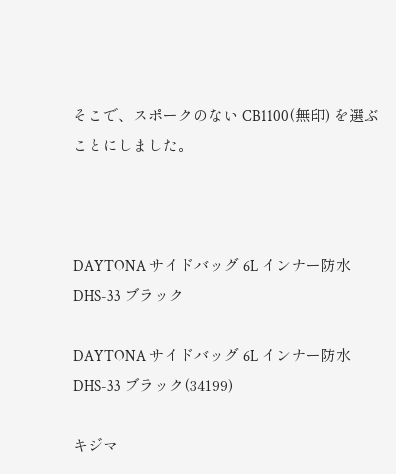そこで、スポークのない CB1100(無印) を選ぶことにしました。



DAYTONA サイドバッグ 6L インナー防水 DHS-33 ブラック

DAYTONA サイドバッグ 6L インナー防水 DHS-33 ブラック(34199)

キジマ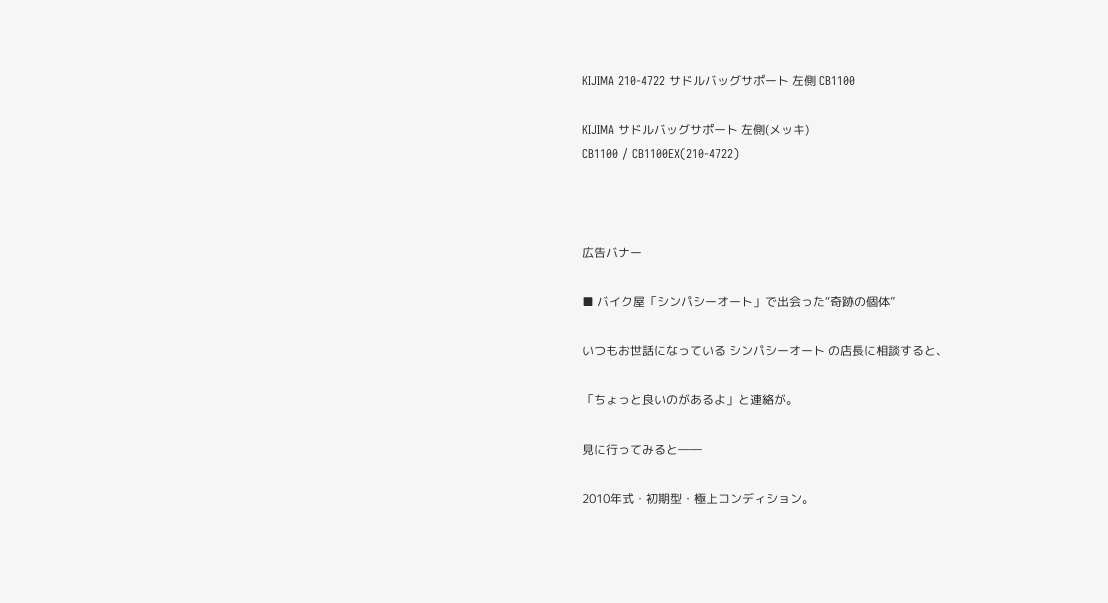KIJIMA 210-4722 サドルバッグサポート 左側 CB1100

KIJIMA サドルバッグサポート 左側(メッキ)
CB1100 / CB1100EX(210-4722)



広告バナー

■ バイク屋「シンパシーオート」で出会った“奇跡の個体”

いつもお世話になっている シンパシーオート の店長に相談すると、

「ちょっと良いのがあるよ」と連絡が。

見に行ってみると――

2010年式・初期型・極上コンディション。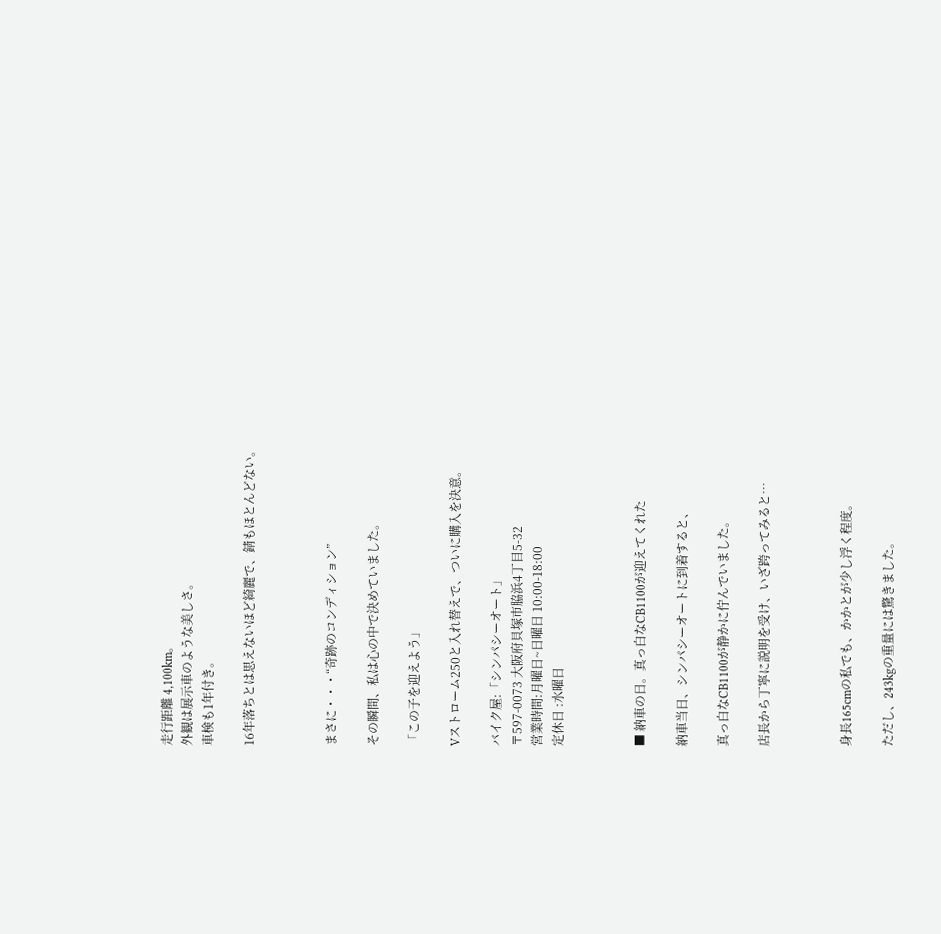走行距離 4,100km。
外観は展示車のような美しさ。
車検も1年付き。

16年落ちとは思えないほど綺麗で、錆もほとんどない。



まさに・・・“奇跡のコンディション”

その瞬間、私は心の中で決めていました。

「この子を迎えよう」

Vストローム250と入れ替えで、ついに購入を決意。

バイク屋:「シンパシーオート」
〒597-0073 大阪府貝塚市脇浜4丁目5-32
営業時間:月曜日~日曜日 10:00-18:00
定休日 :水曜日



■ 納車の日。真っ白なCB1100が迎えてくれた

納車当日、シンパシーオートに到着すると、

真っ白なCB1100が静かに佇んでいました。

店長から丁寧に説明を受け、いざ跨ってみると…



身長165cmの私でも、かかとが少し浮く程度。

ただし、243kgの重量には驚きました。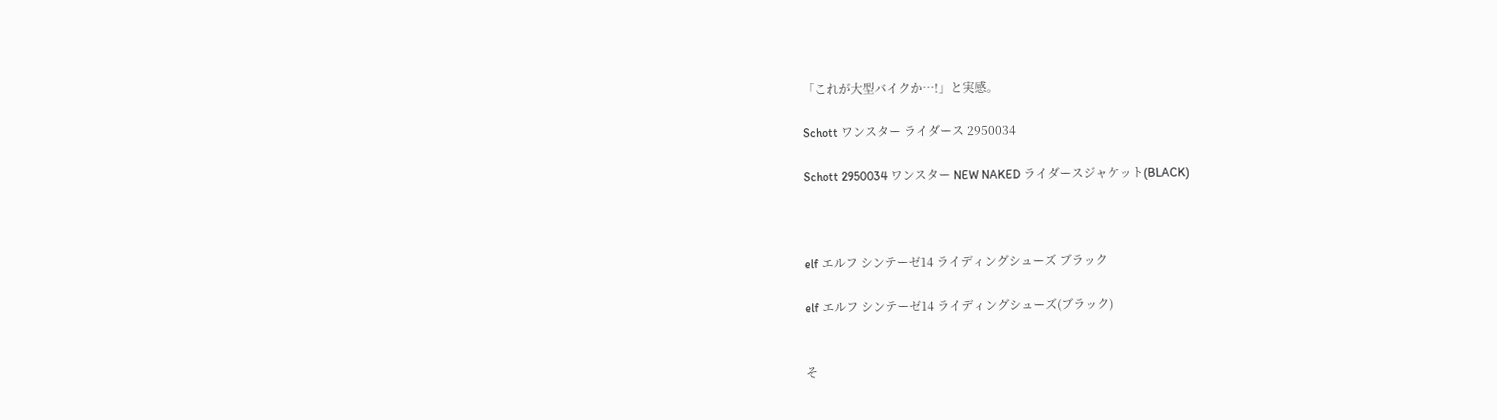「これが大型バイクか…!」と実感。

Schott ワンスター ライダース 2950034

Schott 2950034 ワンスター NEW NAKED ライダースジャケット(BLACK)



elf エルフ シンテーゼ14 ライディングシューズ ブラック

elf エルフ シンテーゼ14 ライディングシューズ(ブラック)


そ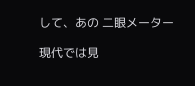して、あの 二眼メーター

現代では見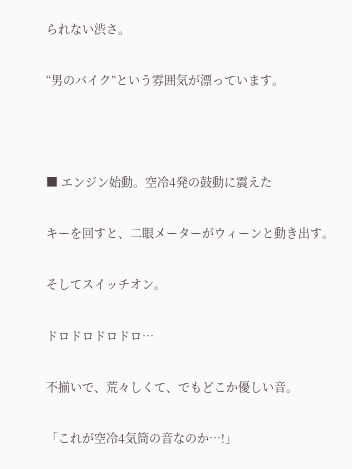られない渋さ。

“男のバイク”という雰囲気が漂っています。



■ エンジン始動。空冷4発の鼓動に震えた

キーを回すと、二眼メーターがウィーンと動き出す。

そしてスイッチオン。

ドロドロドロドロ…

不揃いで、荒々しくて、でもどこか優しい音。

「これが空冷4気筒の音なのか…!」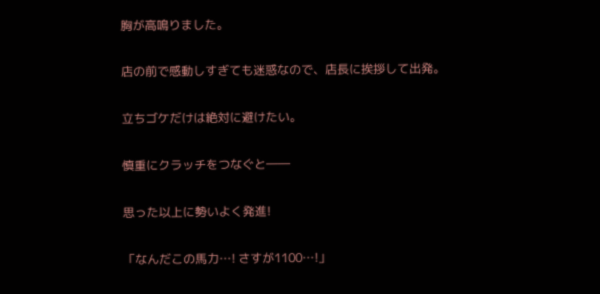胸が高鳴りました。

店の前で感動しすぎても迷惑なので、店長に挨拶して出発。

立ちゴケだけは絶対に避けたい。

慎重にクラッチをつなぐと――

思った以上に勢いよく発進!

「なんだこの馬力…! さすが1100…!」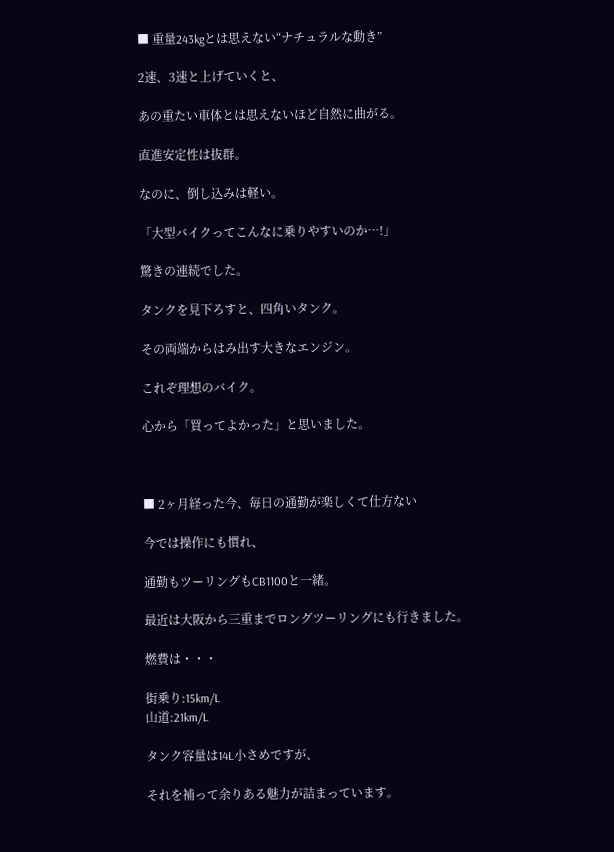■ 重量243kgとは思えない“ナチュラルな動き”

2速、3速と上げていくと、

あの重たい車体とは思えないほど自然に曲がる。

直進安定性は抜群。

なのに、倒し込みは軽い。

「大型バイクってこんなに乗りやすいのか…!」

驚きの連続でした。

タンクを見下ろすと、四角いタンク。

その両端からはみ出す大きなエンジン。

これぞ理想のバイク。

心から「買ってよかった」と思いました。



■ 2ヶ月経った今、毎日の通勤が楽しくて仕方ない

今では操作にも慣れ、

通勤もツーリングもCB1100と一緒。

最近は大阪から三重までロングツーリングにも行きました。

燃費は・・・

街乗り:15km/L
山道:21km/L

タンク容量は14L小さめですが、

それを補って余りある魅力が詰まっています。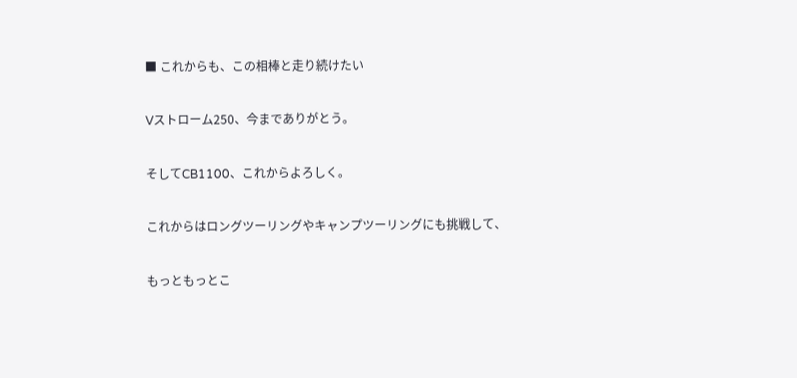■ これからも、この相棒と走り続けたい

Vストローム250、今までありがとう。

そしてCB1100、これからよろしく。

これからはロングツーリングやキャンプツーリングにも挑戦して、

もっともっとこ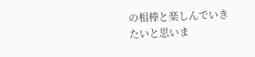の相棒と楽しんでいきたいと思いま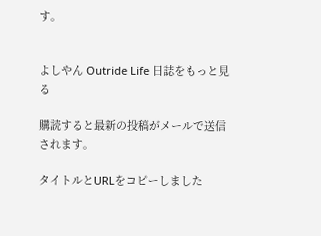す。


よしやん Outride Life 日誌をもっと見る

購読すると最新の投稿がメールで送信されます。

タイトルとURLをコピーしました